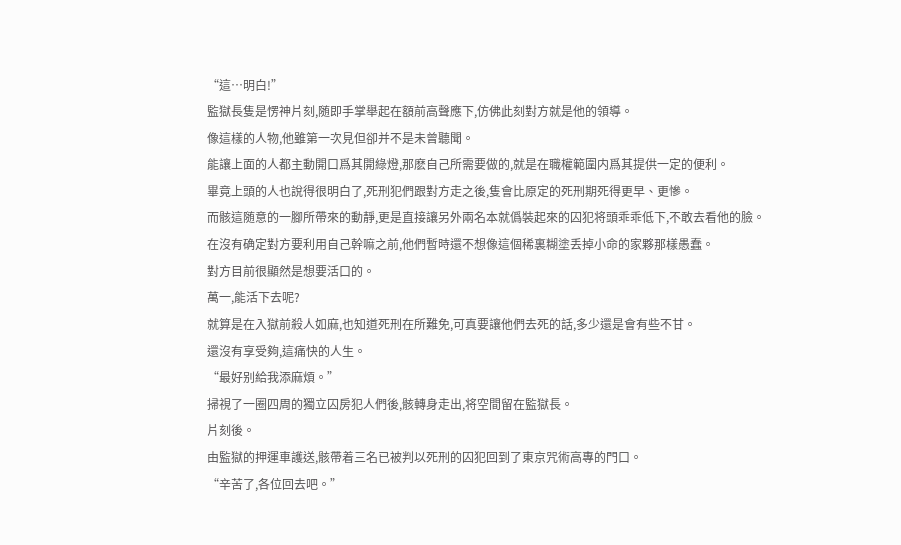“這…明白!”
監獄長隻是愣神片刻,随即手掌舉起在額前高聲應下,仿佛此刻對方就是他的領導。
像這樣的人物,他雖第一次見但卻并不是未曾聽聞。
能讓上面的人都主動開口爲其開綠燈,那麽自己所需要做的,就是在職權範圍内爲其提供一定的便利。
畢竟上頭的人也說得很明白了,死刑犯們跟對方走之後,隻會比原定的死刑期死得更早、更慘。
而骸這随意的一腳所帶來的動靜,更是直接讓另外兩名本就僞裝起來的囚犯将頭乖乖低下,不敢去看他的臉。
在沒有确定對方要利用自己幹嘛之前,他們暫時還不想像這個稀裏糊塗丢掉小命的家夥那樣愚蠢。
對方目前很顯然是想要活口的。
萬一,能活下去呢?
就算是在入獄前殺人如麻,也知道死刑在所難免,可真要讓他們去死的話,多少還是會有些不甘。
還沒有享受夠,這痛快的人生。
“最好别給我添麻煩。”
掃視了一圈四周的獨立囚房犯人們後,骸轉身走出,将空間留在監獄長。
片刻後。
由監獄的押運車護送,骸帶着三名已被判以死刑的囚犯回到了東京咒術高專的門口。
“辛苦了,各位回去吧。”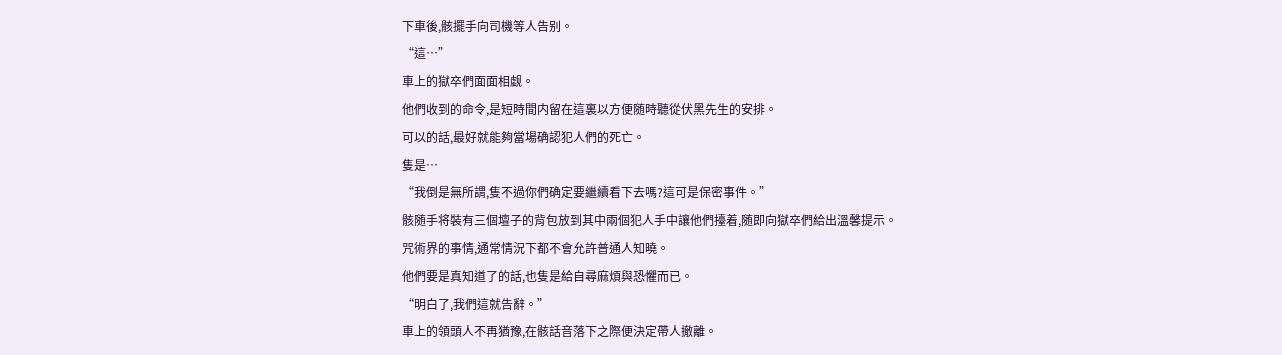下車後,骸擺手向司機等人告别。
“這…”
車上的獄卒們面面相觑。
他們收到的命令,是短時間内留在這裏以方便随時聽從伏黑先生的安排。
可以的話,最好就能夠當場确認犯人們的死亡。
隻是…
“我倒是無所謂,隻不過你們确定要繼續看下去嗎?這可是保密事件。”
骸随手将裝有三個壇子的背包放到其中兩個犯人手中讓他們擡着,随即向獄卒們給出溫馨提示。
咒術界的事情,通常情況下都不會允許普通人知曉。
他們要是真知道了的話,也隻是給自尋麻煩與恐懼而已。
“明白了,我們這就告辭。”
車上的領頭人不再猶豫,在骸話音落下之際便決定帶人撤離。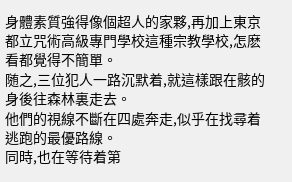身體素質強得像個超人的家夥,再加上東京都立咒術高級專門學校這種宗教學校,怎麽看都覺得不簡單。
随之,三位犯人一路沉默着,就這樣跟在骸的身後往森林裏走去。
他們的視線不斷在四處奔走,似乎在找尋着逃跑的最優路線。
同時,也在等待着第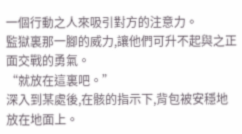一個行動之人來吸引對方的注意力。
監獄裏那一腳的威力,讓他們可升不起與之正面交戰的勇氣。
“就放在這裏吧。”
深入到某處後,在骸的指示下,背包被安穩地放在地面上。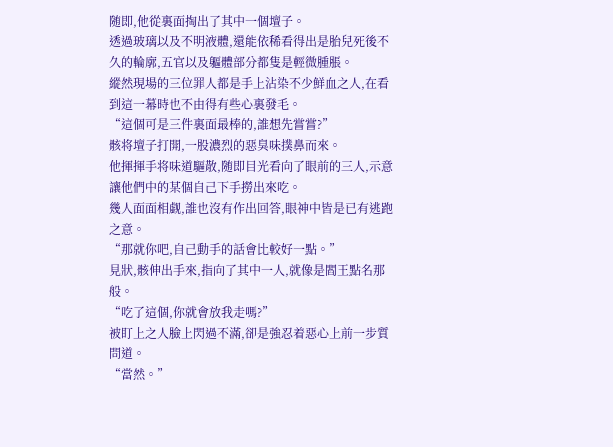随即,他從裏面掏出了其中一個壇子。
透過玻璃以及不明液體,還能依稀看得出是胎兒死後不久的輪廓,五官以及軀體部分都隻是輕微腫脹。
縱然現場的三位罪人都是手上沾染不少鮮血之人,在看到這一幕時也不由得有些心裏發毛。
“這個可是三件裏面最棒的,誰想先嘗嘗?”
骸将壇子打開,一股濃烈的惡臭味撲鼻而來。
他揮揮手将味道驅散,随即目光看向了眼前的三人,示意讓他們中的某個自己下手撈出來吃。
幾人面面相觑,誰也沒有作出回答,眼神中皆是已有逃跑之意。
“那就你吧,自己動手的話會比較好一點。”
見狀,骸伸出手來,指向了其中一人,就像是閻王點名那般。
“吃了這個,你就會放我走嗎?”
被盯上之人臉上閃過不滿,卻是強忍着惡心上前一步質問道。
“當然。”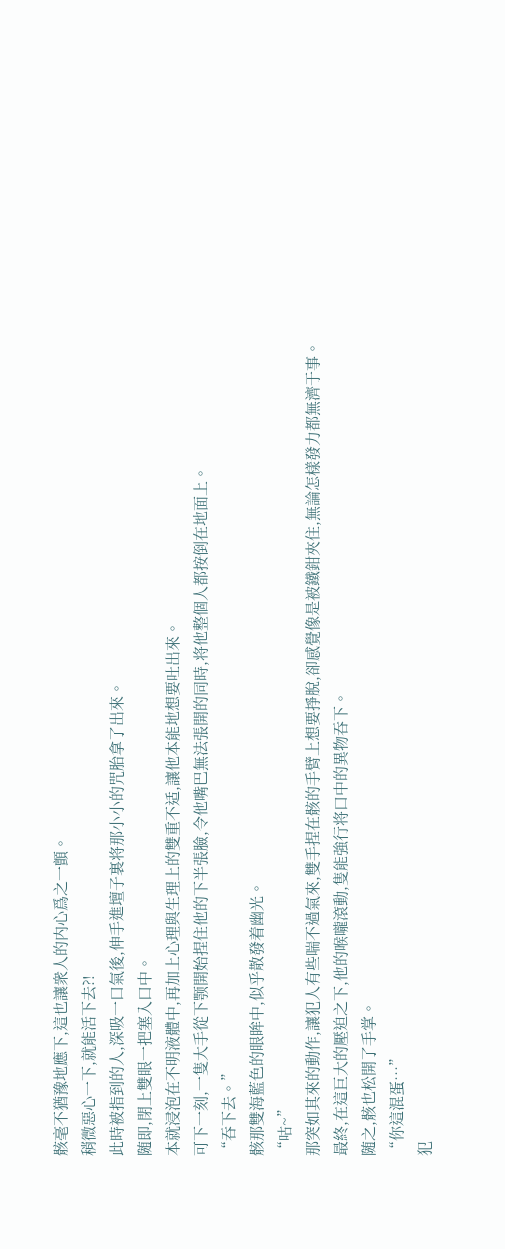骸毫不猶豫地應下,這也讓衆人的内心爲之一顫。
稍微惡心一下,就能活下去?!
此時被指到的人,深吸一口氣後,伸手進壇子裏将那小小的咒胎拿了出來。
随即,閉上雙眼一把塞入口中。
本就浸泡在不明液體中,再加上心理與生理上的雙重不适,讓他本能地想要吐出來。
可下一刻,一隻大手從下颚開始捏住他的下半張臉,令他嘴巴無法張開的同時,将他整個人都按倒在地面上。
“吞下去。”
骸那雙海藍色的眼眸中,似乎散發着幽光。
“咕~”
那突如其來的動作,讓犯人有些喘不過氣來,雙手捏在骸的手臂上想要掙脫,卻感覺像是被鐵鉗夾住,無論怎樣發力都無濟于事。
最終,在這巨大的壓迫之下,他的喉嚨滾動,隻能強行将口中的異物吞下。
随之,骸也松開了手掌。
“你這混蛋…”
犯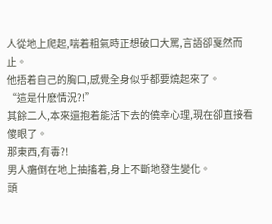人從地上爬起,喘着粗氣時正想破口大罵,言語卻戛然而止。
他捂着自己的胸口,感覺全身似乎都要燒起來了。
“這是什麽情況?!”
其餘二人,本來還抱着能活下去的僥幸心理,現在卻直接看傻眼了。
那東西,有毒?!
男人癱倒在地上抽搐着,身上不斷地發生變化。
頭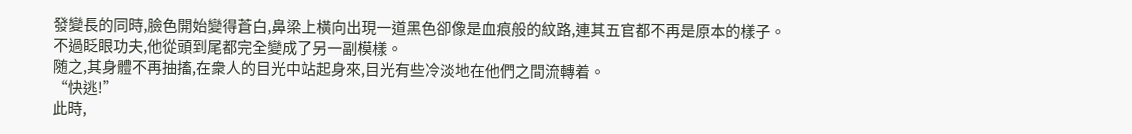發變長的同時,臉色開始變得蒼白,鼻梁上橫向出現一道黑色卻像是血痕般的紋路,連其五官都不再是原本的樣子。
不過眨眼功夫,他從頭到尾都完全變成了另一副模樣。
随之,其身體不再抽搐,在衆人的目光中站起身來,目光有些冷淡地在他們之間流轉着。
“快逃!”
此時,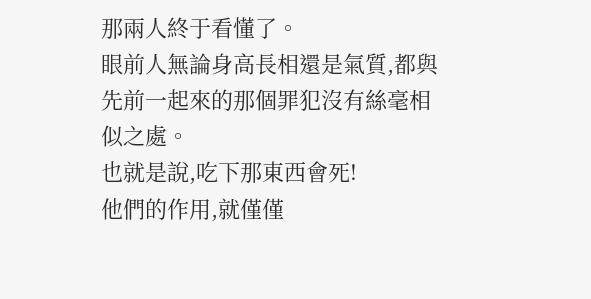那兩人終于看懂了。
眼前人無論身高長相還是氣質,都與先前一起來的那個罪犯沒有絲毫相似之處。
也就是說,吃下那東西會死!
他們的作用,就僅僅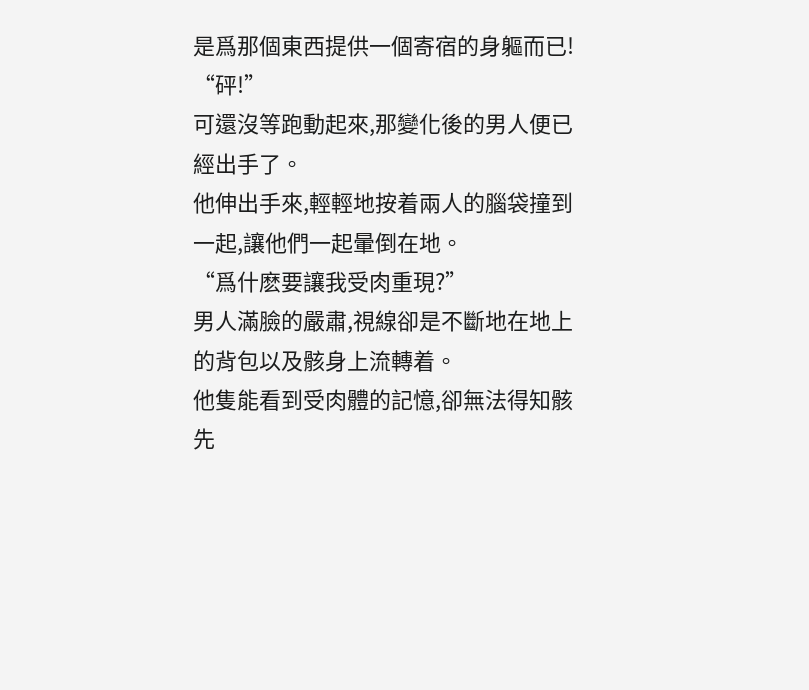是爲那個東西提供一個寄宿的身軀而已!
“砰!”
可還沒等跑動起來,那變化後的男人便已經出手了。
他伸出手來,輕輕地按着兩人的腦袋撞到一起,讓他們一起暈倒在地。
“爲什麽要讓我受肉重現?”
男人滿臉的嚴肅,視線卻是不斷地在地上的背包以及骸身上流轉着。
他隻能看到受肉體的記憶,卻無法得知骸先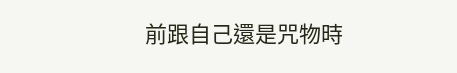前跟自己還是咒物時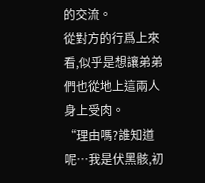的交流。
從對方的行爲上來看,似乎是想讓弟弟們也從地上這兩人身上受肉。
“理由嗎?誰知道呢…我是伏黑骸,初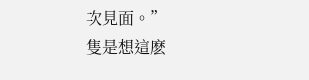次見面。”
隻是想這麽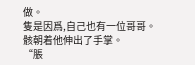做。
隻是因爲,自己也有一位哥哥。
骸朝着他伸出了手掌。
“脹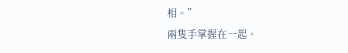相。”
兩隻手掌握在一起。